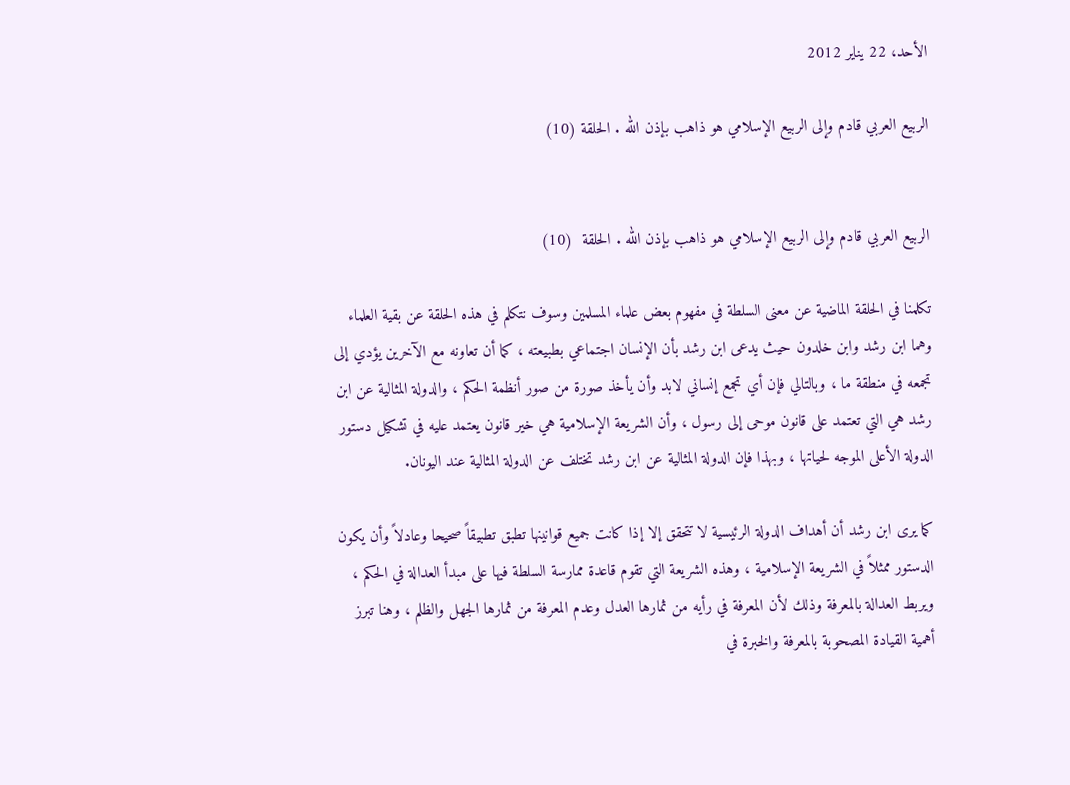الأحد، 22 يناير 2012

الربيع العربي قادم وإلى الربيع الإسلامي هو ذاهب بإذن الله . الحلقة (10)


الربيع العربي قادم وإلى الربيع الإسلامي هو ذاهب بإذن الله . الحلقة  (10)

تكلمنا في الحلقة الماضية عن معنى السلطة في مفهوم بعض علماء المسلمين وسوف نتكلم في هذه الحلقة عن بقية العلماء وهما ابن رشد وابن خلدون حيث يدعى ابن رشد بأن الإنسان اجتماعي بطبيعته ، كما أن تعاونه مع الآخرين يؤدي إلى تجمعه في منطقة ما ، وبالتالي فإن أي تجمع إنساني لابد وأن يأخذ صورة من صور أنظمة الحكم ، والدولة المثالية عن ابن رشد هي التي تعتمد على قانون موحى إلى رسول ، وأن الشريعة الإسلامية هي خير قانون يعتمد عليه في تشكيل دستور الدولة الأعلى الموجه لحياتها ، وبهذا فإن الدولة المثالية عن ابن رشد تختلف عن الدولة المثالية عند اليونان.

كما يرى ابن رشد أن أهداف الدولة الرئيسية لا تتحقق إلا إذا كانت جميع قوانينها تطبق تطبيقاً صحيحا وعادلاً وأن يكون الدستور ممثلاً في الشريعة الإسلامية ، وهذه الشريعة التي تقوم قاعدة ممارسة السلطة فيها على مبدأ العدالة في الحكم ، ويربط العدالة بالمعرفة وذلك لأن المعرفة في رأيه من ثمارها العدل وعدم المعرفة من ثمارها الجهل والظلم ، وهنا تبرز أهمية القيادة المصحوبة بالمعرفة والخبرة في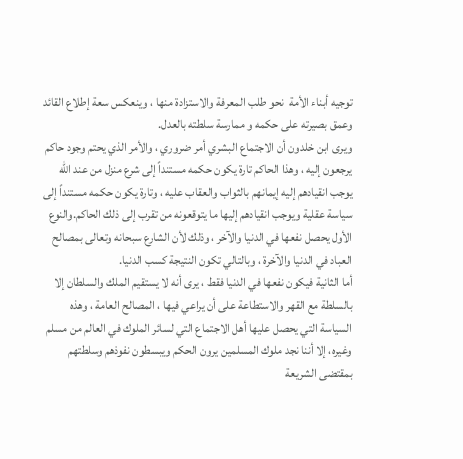توجيه أبناء الأمة  نحو طلب المعرفة والاستزادة منها ، وينعكس سعة إطلاع القائد وعمق بصيرته على حكمه و ممارسة سلطته بالعدل.
ويرى ابن خلدون أن الاجتماع البشري أمر ضروري ، والأمر الذي يحتم وجود حاكم يرجعون إليه ، وهذا الحاكم تارة يكون حكمه مستنداً إلى شرع منزل من عند الله يوجب انقيادهم إليه إيمانهم بالثواب والعقاب عليه ، وتارة يكون حكمه مستنداً إلى سياسة عقلية ويوجب انقيادهم إليها ما يتوقعونه من تقرب إلى ذلك الحاكم.والنوع الأول يحصل نفعها في الدنيا والآخر ، وذلك لأن الشارع سبحانه وتعالى بمصالح العباد في الدنيا والآخرة ، وبالتالي تكون النتيجة كسب الدنيا.
أما الثانية فيكون نفعها في الدنيا فقط ، يرى أنه لا يستقيم الملك والسلطان إلا بالسلطة مع القهر والاستطاعة على أن يراعي فيها ، المصالح العامة ، وهذه السياسة التي يحصل عليها أهل الاجتماع التي لسائر الملوك في العالم من مسلم وغيره، إلا أننا نجد ملوك المسلمين يرون الحكم ويبسطون نفوذهم وسلطتهم بمقتضى الشريعة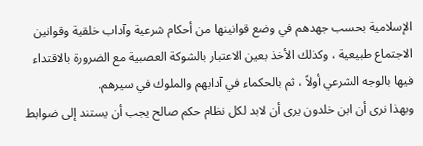الإسلامية بحسب جهدهم في وضع قوانينها من أحكام شرعية وآداب خلقية وقوانين الاجتماع طبيعية ، وكذلك الأخذ بعين الاعتبار بالشوكة العصبية مع الضرورة بالاقتداء فيها بالوجه الشرعي أولاً ، ثم بالحكماء في آدابهم والملوك في سيرهم.
وبهذا نرى أن ابن خلدون يرى أن لابد لكل نظام حكم صالح يجب أن يستند إلى ضوابط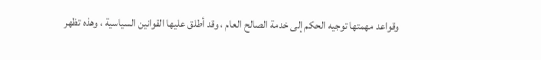وقواعد مهمتها توجيه الحكم إلى خدمة الصالح العام ، وقد أطلق عليها القوانين السياسية ، وهذه تظهر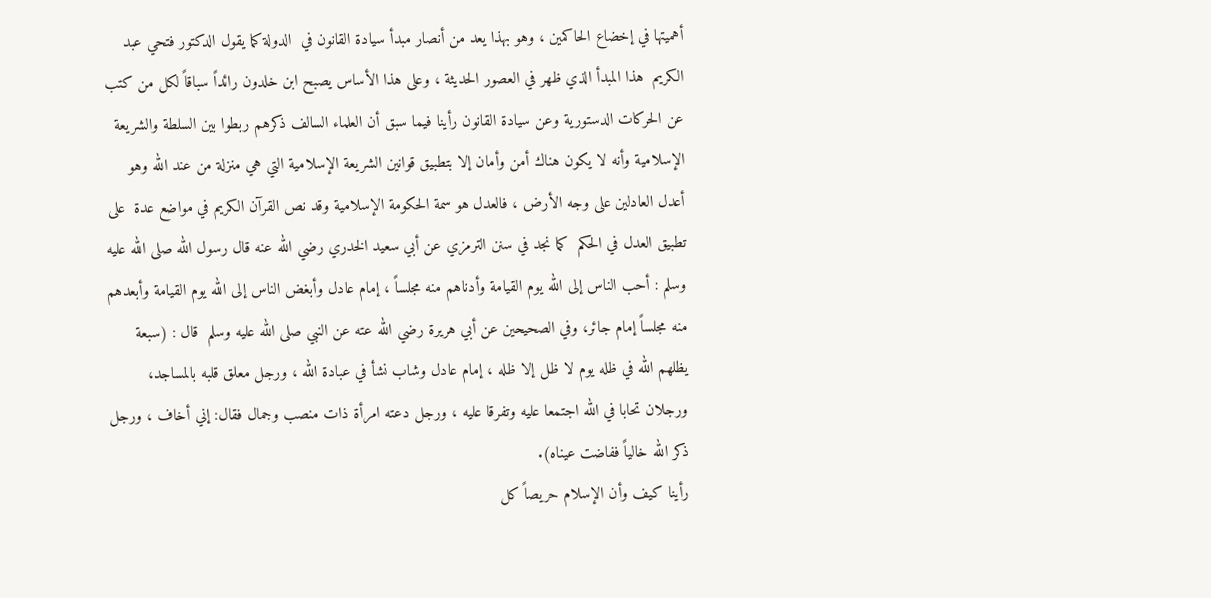أهميتها في إخضاع الحاكمين ، وهو بهذا يعد من أنصار مبدأ سيادة القانون في  الدولة كما يقول الدكتور فتحي عبد الكريم  هذا المبدأ الذي ظهر في العصور الحديثة ، وعلى هذا الأساس يصبح ابن خلدون رائداً سباقاً لكل من كتب عن الحركات الدستورية وعن سيادة القانون رأينا فيما سبق أن العلماء السالف ذكرهم ربطوا بين السلطة والشريعة الإسلامية وأنه لا يكون هناك أمن وأمان إلا بتطبيق قوانين الشريعة الإسلامية التي هي منزلة من عند الله وهو أعدل العادلين على وجه الأرض ، فالعدل هو سمة الحكومة الإسلامية وقد نص القرآن الكريم في مواضع عدة  على تطبيق العدل في الحكم  كما نجد في سنن الترمزي عن أبي سعيد الخدري رضي الله عنه قال رسول الله صلى الله عليه وسلم : أحب الناس إلى الله يوم القيامة وأدناهم منه مجلساً ، إمام عادل وأبغض الناس إلى الله يوم القيامة وأبعدهم منه مجلساً إمام جائر، وفي الصحيحين عن أبي هريرة رضي الله عته عن النبي صلى الله عليه وسلم  قال : (سبعة يظلهم الله في ظله يوم لا ظل إلا ظله ، إمام عادل وشاب نشأ في عبادة الله ، ورجل معلق قلبه بالمساجد، ورجلان تحابا في الله اجتمعا عليه وتفرقا عليه ، ورجل دعته امرأة ذات منصب وجمال فقال: إني أخاف ، ورجل ذكر الله خالياً ففاضت عيناه).
رأينا كيف وأن الإسلام حريصاً كل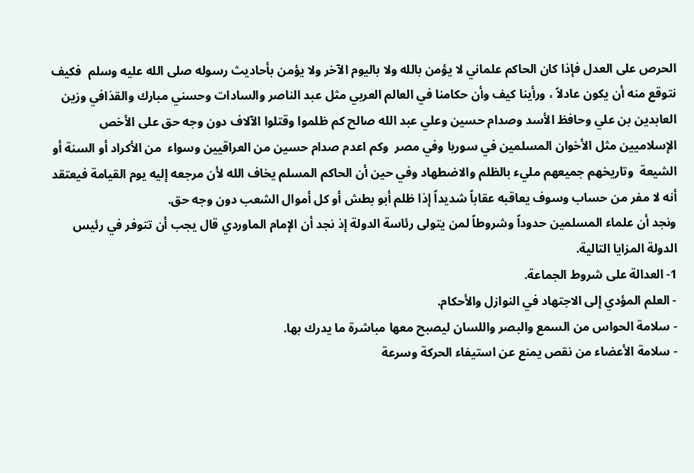الحرص على العدل فإذا كان الحاكم علماني لا يؤمن بالله ولا باليوم الآخر ولا يؤمن بأحاديث رسوله صلى الله عليه وسلم  فكيف نتوقع منه أن يكون عادلاً ، ورأينا كيف وأن حكامنا في العالم العربي مثل عبد الناصر والسادات وحسني مبارك والقذافي وزين العابدين بن علي وحافظ الأسد وصدام حسين وعلي عبد الله صالح كم ظلموا وقتلوا الآلاف دون وجه حق على الأخص الإسلاميين مثل الأخوان المسلمين في سوريا وفي مصر  وكم اعدم صدام حسين من العراقيين وسواء  من الأكراد أو السنة أو الشيعة  وتاريخهم جميعهم مليء بالظلم والاضطهاد وفي حين أن الحاكم المسلم يخاف الله لأن مرجعه إليه يوم القيامة فيعتقد أنه لا مفر من حساب وسوف يعاقبه عقاباً شديداً إذا ظلم أبو بطش أو كل أموال الشعب دون وجه حق.
ونجد أن علماء المسلمين حدوداً وشروطاً لمن يتولى رئاسة الدولة إذ نجد أن الإمام الماوردي قال يجب أن تتوفر في رئيس الدولة المزايا التالية.
1- العدالة على شروط الجماعة.
- العلم المؤدي إلى الاجتهاد في النوازل والأحكام.
- سلامة الحواس من السمع والبصر واللسان ليصبح معها مباشرة ما يدرك بها.
- سلامة الأعضاء من نقص يمنع عن استيفاء الحركة وسرعة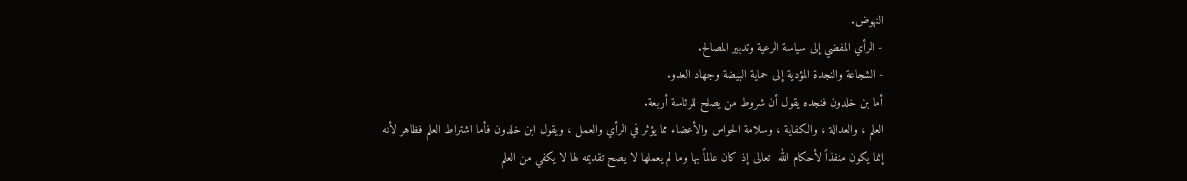النهوض.
- الرأي المفضي إلى سياسة الرعية وتدبير المصالح.
- الشجاعة والنجدة المؤدية إلى حماية البيضة وجهاد العدو.
أما بن خلدون فنجده يقول أن شروط من يصلح للرئاسة أربعة.
العلم ، والعدالة ، والكفاية ، وسلامة الحواس والأعضاء مما يؤثر في الرأي والعمل ، ويقول ابن خلدون فأما اشتراط العلم فظاهر لأنه إنما يكون منفذاً لأحكام الله  تعالى إذ كان عالماً بها وما لم يعملها لا يصح تقديمه لها لا يكفي من العلم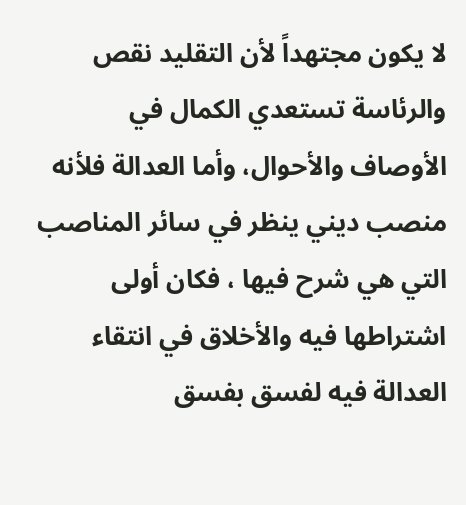لا يكون مجتهداً لأن التقليد نقص والرئاسة تستعدي الكمال في الأوصاف والأحوال، وأما العدالة فلأنه منصب ديني ينظر في سائر المناصب التي هي شرح فيها ، فكان أولى اشتراطها فيه والأخلاق في انتقاء العدالة فيه لفسق بفسق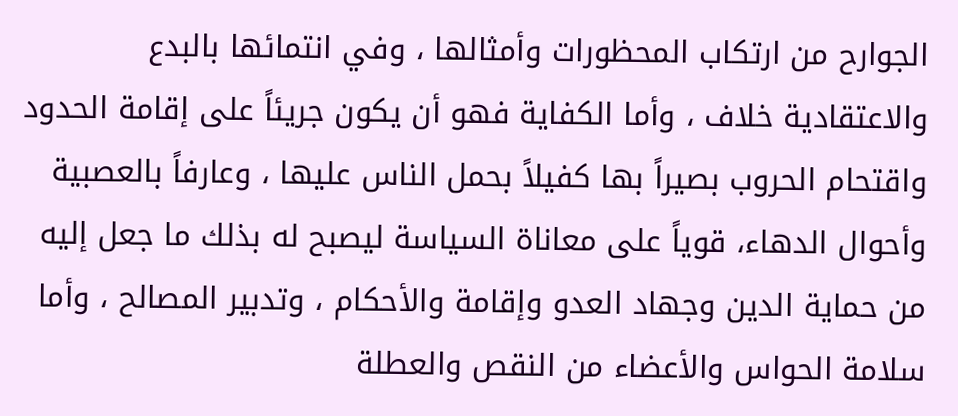الجوارح من ارتكاب المحظورات وأمثالها ، وفي انتمائها بالبدع والاعتقادية خلاف ، وأما الكفاية فهو أن يكون جريئاً على إقامة الحدود واقتحام الحروب بصيراً بها كفيلاً بحمل الناس عليها ، وعارفاً بالعصبية وأحوال الدهاء، قوياً على معاناة السياسة ليصبح له بذلك ما جعل إليه من حماية الدين وجهاد العدو وإقامة والأحكام ، وتدبير المصالح ، وأما سلامة الحواس والأعضاء من النقص والعطلة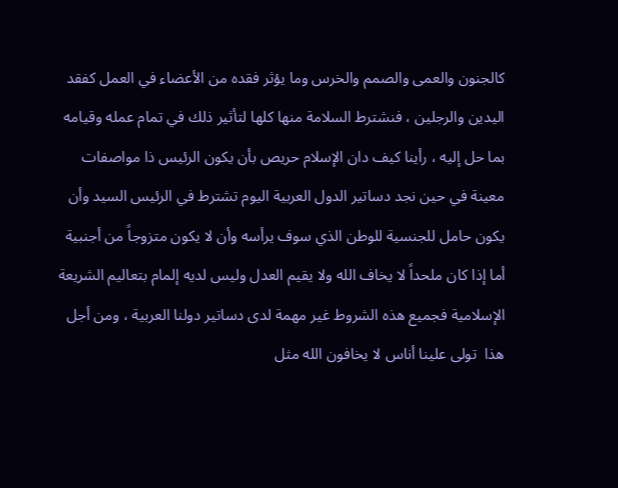كالجنون والعمى والصمم والخرس وما يؤثر فقده من الأعضاء في العمل كفقد اليدين والرجلين ، فنشترط السلامة منها كلها لتأثير ذلك في تمام عمله وقيامه بما حل إليه ، رأينا كيف دان الإسلام حريص بأن يكون الرئيس ذا مواصفات معينة في حين نجد دساتير الدول العربية اليوم تشترط في الرئيس السيد وأن يكون حامل للجنسية للوطن الذي سوف يرأسه وأن لا يكون متزوجاً من أجنبية أما إذا كان ملحداً لا يخاف الله ولا يقيم العدل وليس لديه إلمام بتعاليم الشريعة الإسلامية فجميع هذه الشروط غير مهمة لدى دساتير دولنا العربية ، ومن أجل هذا  تولى علينا أناس لا يخافون الله مثل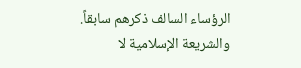الرؤساء السالف ذكرهم سابقاً.
والشريعة الإسلامية لا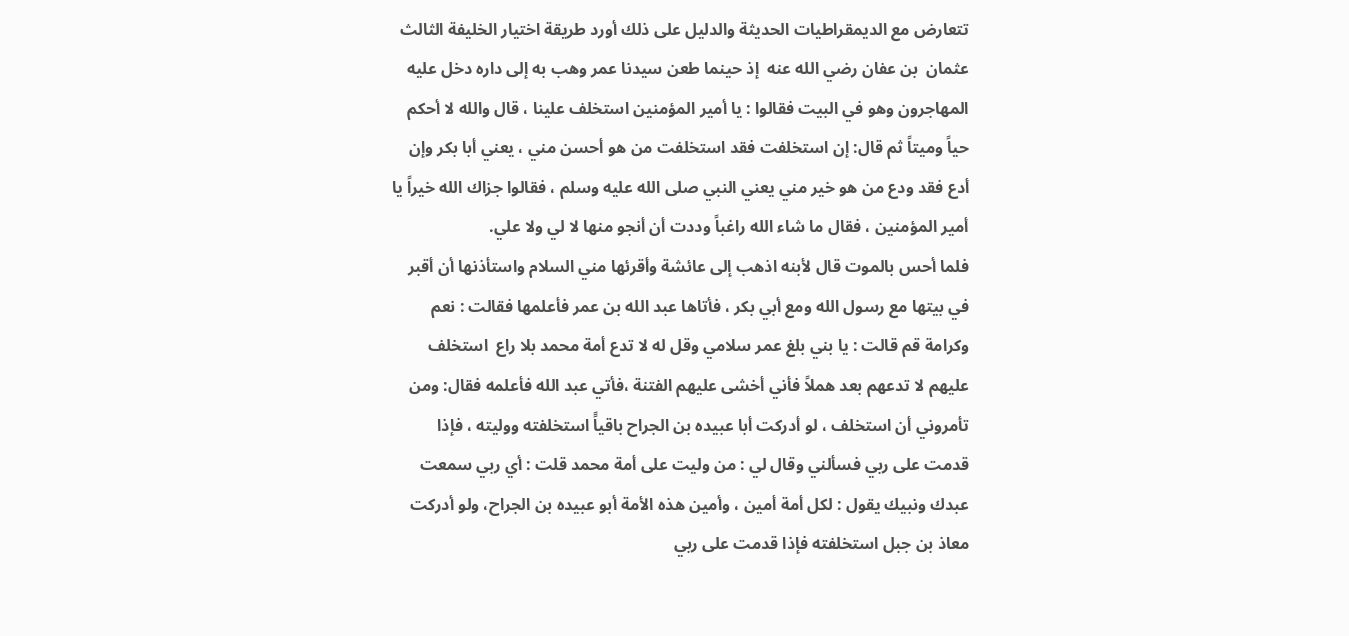تتعارض مع الديمقراطيات الحديثة والدليل على ذلك أورد طريقة اختيار الخليفة الثالث عثمان  بن عفان رضي الله عنه  إذ حينما طعن سيدنا عمر وهب به إلى داره دخل عليه المهاجرون وهو في البيت فقالوا : يا أمير المؤمنين استخلف علينا ، قال والله لا أحكم حياً وميتاً ثم قال: إن استخلفت فقد استخلفت من هو أحسن مني ، يعني أبا بكر وإن أدع فقد ودع من هو خير مني يعني النبي صلى الله عليه وسلم ، فقالوا جزاك الله خيراً يا أمير المؤمنين ، فقال ما شاء الله راغباً وددت أن أنجو منها لا لي ولا علي.
فلما أحس بالموت قال لأبنه اذهب إلى عائشة وأقرئها مني السلام واستأذنها أن أقبر في بيتها مع رسول الله ومع أبي بكر ، فأتاها عبد الله بن عمر فأعلمها فقالت : نعم وكرامة قم قالت : يا بني بلغ عمر سلامي وقل له لا تدع أمة محمد بلا راع  استخلف عليهم لا تدعهم بعد هملاً فأني أخشى عليهم الفتنة ،فأتي عبد الله فأعلمه فقال: ومن تأمروني أن استخلف ، لو أدركت أبا عبيده بن الجراح باقياًَ استخلفته ووليته ، فإذا قدمت على ربي فسألني وقال لي : من وليت على أمة محمد قلت : أي ربي سمعت عبدك ونبيك يقول : لكل أمة أمين ، وأمين هذه الأمة أبو عبيده بن الجراح، ولو أدركت معاذ بن جبل استخلفته فإذا قدمت على ربي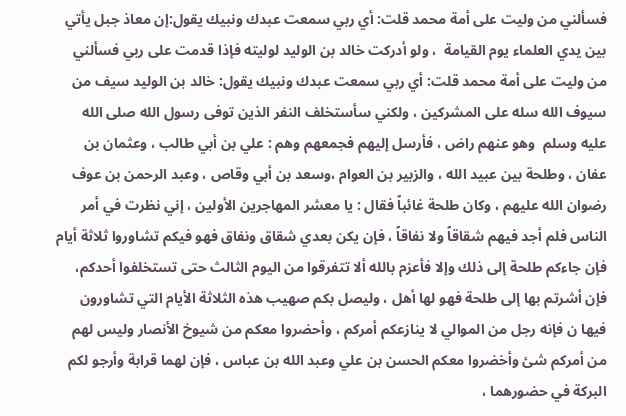فسألني من وليت على أمة محمد قلت: أي ربي سمعت عبدك ونبيك يقول:إن معاذ جبل يأتي بين يدي العلماء يوم القيامة  ، ولو أدركت خالد بن الوليد لوليته فإذا قدمت على ربي فسألني من وليت على أمة محمد قلت: أي ربي سمعت عبدك ونبيك يقول: خالد بن الوليد سيف من سيوف الله سله على المشركين ، ولكني سأستخلف النفر الذين توفى رسول الله صلى الله عليه وسلم  وهو عنهم راض ، فأرسل إليهم فجمعهم وهم : علي بن أبي طالب ، وعثمان بن عفان ، وطلحة بين عبيد الله ، والزبير بن العوام ،وسعد بن أبي وقاص ، وعبد الرحمن بن عوف رضوان الله عليهم ، وكان طلحة غائباً فقال : يا معشر المهاجرين الأولين ، إني نظرت في أمر الناس فلم أجد فيهم شقاقاً ولا نفاقاً ، فإن يكن بعدي شقاق ونفاق فهو فيكم تشاوروا ثلاثة أيام فإن جاءكم طلحة إلى ذلك وإلا فأعزم بالله ألا تتفرقوا من اليوم الثالث حتى تستخلفوا أحدكم، فإن أشرتم بها إلى طلحة فهو لها أهل ، وليصل بكم صهيب هذه الثلاثة الأيام التي تشاورون فيها ن فإنه رجل من الموالي لا ينازعكم أمركم ، وأحضروا معكم من شيوخ الأنصار وليس لهم من أمركم شئ وأخضروا معكم الحسن بن علي وعبد الله بن عباس ، فإن لهما قرابة وأرجو لكم البركة في حضورهما ،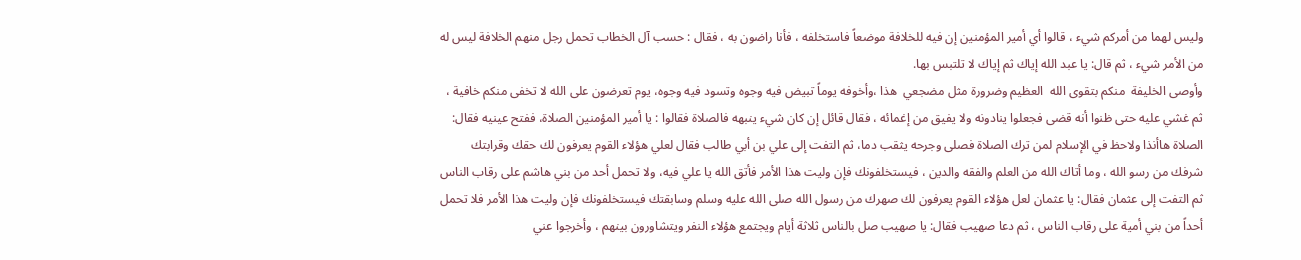وليس لهما من أمركم شيء ، قالوا أي أمير المؤمنين إن فيه للخلافة موضعاً فاستخلفه ، فأنا راضون به ، فقال : حسب آل الخطاب تحمل رجل منهم الخلافة ليس له من الأمر شيء ، ثم قال: يا عبد الله إياك ثم إياك لا تلتبس بها.
وأوصى الخليفة  منكم بتقوى الله  العظيم وضرورة مثل مضجعي  هذا ،وأخوفه يوماً تبيض فيه وجوه وتسود فيه وجوه، يوم تعرضون على الله لا تخفى منكم خافية ، ثم غشي عليه حتى ظنوا أنه قضى فجعلوا ينادونه ولا يفيق من إغمائه ، فقال قائل إن كان شيء ينبهه فالصلاة فقالوا : يا أمير المؤمنين الصلاة، ففتح عينيه فقال: الصلاة هاأنذا ولاحظ في الإسلام لمن ترك الصلاة فصلى وجرحه يثقب دما، ثم التفت إلى علي بن أبي طالب فقال لعلي هؤلاء القوم يعرفون لك حقك وقرابتك شرفك من رسو الله ، وما أتاك الله من العلم والفقه والدين ، فيستخلفونك فإن وليت هذا الأمر فأتق الله يا علي فيه، ولا تحمل أحد من بني هاشم على رقاب الناس ثم التفت إلى عثمان فقال: يا عثمان لعل هؤلاء القوم يعرفون لك صهرك من رسول الله صلى الله عليه وسلم وسابقتك فيستخلفونك فإن وليت هذا الأمر فلا تحمل أحداً من بني أمية على رقاب الناس ، ثم دعا صهيب فقال: يا صهيب صل بالناس ثلاثة أيام ويجتمع هؤلاء النفر ويتشاورون بينهم ، وأخرجوا عني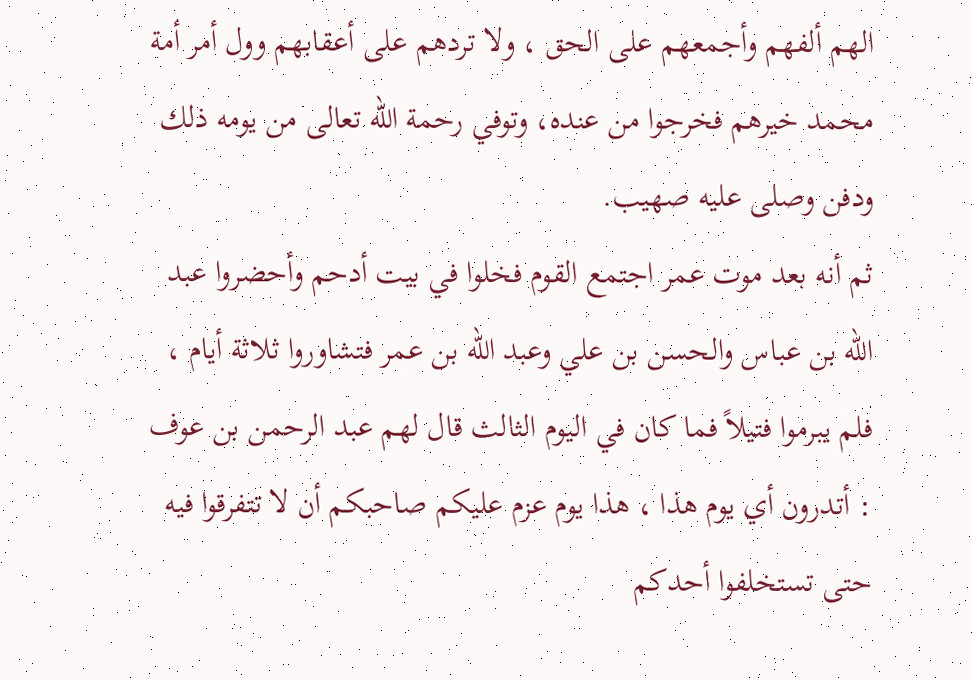الهم ألفهم وأجمعهم على الحق ، ولا تردهم على أعقابهم وول أمر أمة محمد خيرهم فخرجوا من عنده، وتوفي رحمة الله تعالى من يومه ذلك ودفن وصلى عليه صهيب.
ثم أنه بعد موت عمر اجتمع القوم فخلوا في بيت أدحم وأحضروا عبد الله بن عباس والحسن بن علي وعبد الله بن عمر فتشاوروا ثلاثة أيام ، فلم يبرموا فتيلاً فما كان في اليوم الثالث قال لهم عبد الرحمن بن عوف : أتدرون أي يوم هذا ، هذا يوم عزم عليكم صاحبكم أن لا تتفرقوا فيه حتى تستخلفوا أحدكم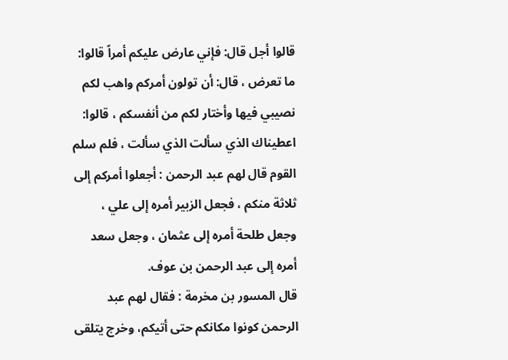قالوا أجل قال: فإني عارض عليكم أمراً قالوا: ما تعرض ، قال: أن تولون أمركم واهب لكم نصيبي فيها وأختار لكم من أنفسكم ، قالوا: اعطيناك الذي سألت الذي سألت ، فلم سلم القوم قال لهم عبد الرحمن : أجعلوا أمركم إلى ثلاثة منكم ، فجعل الزبير أمره إلى علي ، وجعل طلحة أمره إلى عثمان ، وجعل سعد أمره إلى عبد الرحمن بن عوف.
قال المسور بن مخرمة : فقال لهم عبد الرحمن كونوا مكانكم حتى أتيكم، وخرج يتلقى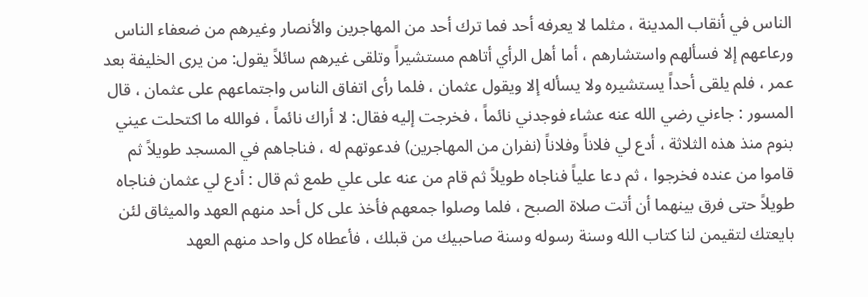الناس في أنقاب المدينة ، مثلما لا يعرفه أحد فما ترك أحد من المهاجرين والأنصار وغيرهم من ضعفاء الناس ورعاعهم إلا فسألهم واستشارهم ، أما أهل الرأي أتاهم مستشيراً وتلقى غيرهم سائلاً يقول: من يرى الخليفة بعد عمر ، فلم يلقى أحداً يستشيره ولا يسأله إلا ويقول عثمان ، فلما رأى اتفاق الناس واجتماعهم على عثمان ، قال المسور : جاءني رضي الله عنه عشاء فوجدني نائماً ، فخرجت إليه فقال: لا أراك نائماً ، فوالله ما اكتحلت عيني بنوم منذ هذه الثلاثة ، أدع لي فلاناً وفلاناً (نفران من المهاجرين) فدعوتهم له ، فناجاهم في المسجد طويلاً ثم قاموا من عنده فخرجوا ، ثم دعا علياً فناجاه طويلاً ثم قام من عنه على علي طمع ثم قال : أدع لي عثمان فناجاه طويلاً حتى فرق بينهما أن أتت صلاة الصبح ، فلما وصلوا جمعهم فأخذ على كل أحد منهم العهد والميثاق لئن بايعتك لتقيمن لنا كتاب الله وسنة رسوله وسنة صاحبيك من قبلك ، فأعطاه كل واحد منهم العهد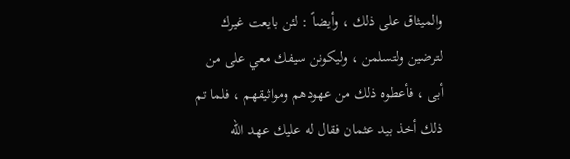والميثاق على ذلك ، وأيضاً : لئن بايعت غيرك لترضين ولتسلمن ، وليكونن سيفك معي على من أبى ، فأعطوه ذلك من عهودهم ومواثيقهم ، فلما تم ذلك أخذ بيد عثمان فقال له عليك عهد الله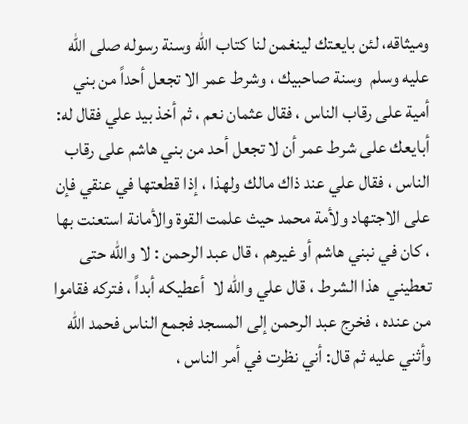وميثاقه، لئن بايعتك لينغمن لنا كتاب الله وسنة رسوله صلى الله عليه وسلم  وسنة صاحبيك ، وشرط عمر الا تجعل أحداً من بني أمية على رقاب الناس ، فقال عثمان نعم ، ثم أخذ بيد علي فقال له: أبايعك على شرط عمر أن لا تجعل أحد من بني هاشم على رقاب الناس ، فقال علي عند ذاك مالك ولهذا ، إذا قطعتها في عنقي فإن على الاجتهاد ولأمة محمد حيث علمت القوة والأمانة استعنت بها ، كان في نبني هاشم أو غيرهم ، قال عبد الرحمن : لا والله حتى تعطيني  هذا الشرط ، قال علي والله لا  أعطيكه أبداً ، فتركه فقاموا من عنده ، فخرج عبد الرحمن إلى المسجد فجمع الناس فحمد الله وأثني عليه ثم قال: أني نظرت في أمر الناس ،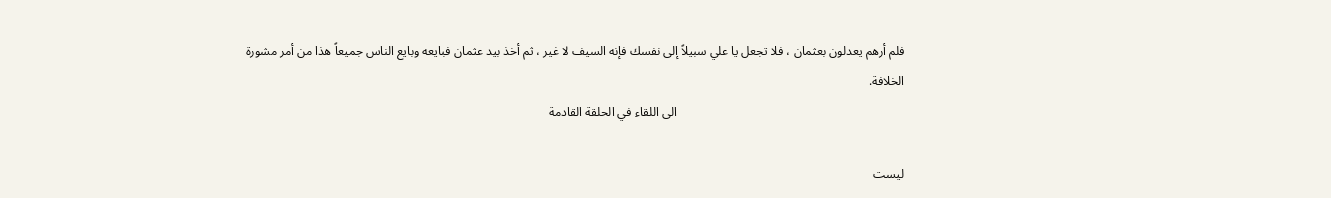فلم أرهم يعدلون بعثمان ، فلا تجعل يا علي سبيلاً إلى نفسك فإنه السيف لا غير ، ثم أخذ بيد عثمان فبايعه وبايع الناس جميعاً هذا من أمر مشورة الخلافة.
                                                                         الى اللقاء في الحلقة القادمة

ليست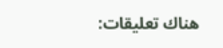هناك تعليقات: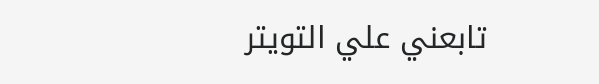تابعني علي التويتر